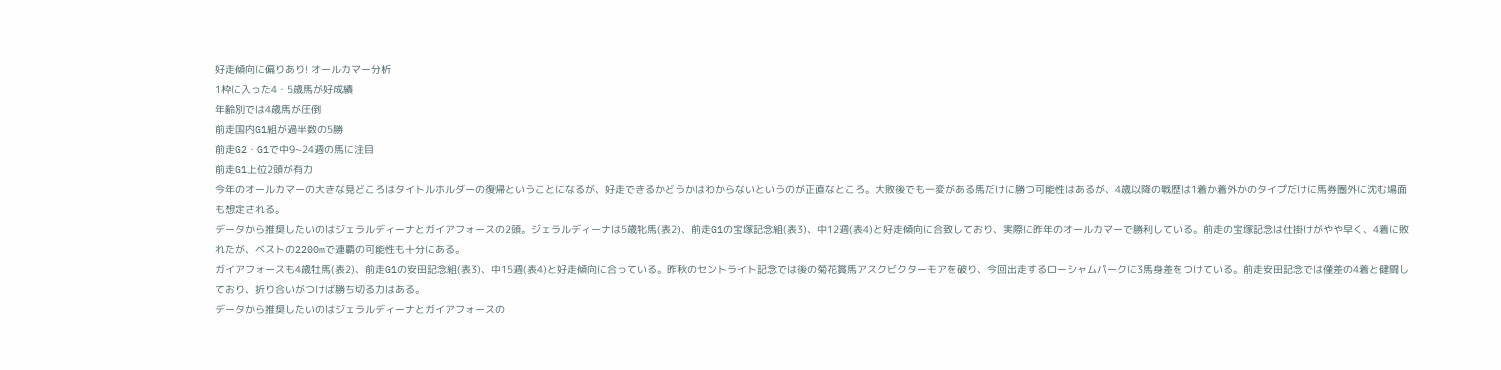好走傾向に偏りあり! オールカマー分析
1枠に入った4・5歳馬が好成績
年齢別では4歳馬が圧倒
前走国内G1組が過半数の5勝
前走G2・G1で中9~24週の馬に注目
前走G1上位2頭が有力
今年のオールカマーの大きな見どころはタイトルホルダーの復帰ということになるが、好走できるかどうかはわからないというのが正直なところ。大敗後でも一変がある馬だけに勝つ可能性はあるが、4歳以降の戦歴は1着か着外かのタイプだけに馬券圏外に沈む場面も想定される。
データから推奨したいのはジェラルディーナとガイアフォースの2頭。ジェラルディーナは5歳牝馬(表2)、前走G1の宝塚記念組(表3)、中12週(表4)と好走傾向に合致しており、実際に昨年のオールカマーで勝利している。前走の宝塚記念は仕掛けがやや早く、4着に敗れたが、ベストの2200mで連覇の可能性も十分にある。
ガイアフォースも4歳牡馬(表2)、前走G1の安田記念組(表3)、中15週(表4)と好走傾向に合っている。昨秋のセントライト記念では後の菊花賞馬アスクビクターモアを破り、今回出走するローシャムパークに3馬身差をつけている。前走安田記念では僅差の4着と健闘しており、折り合いがつけば勝ち切る力はある。
データから推奨したいのはジェラルディーナとガイアフォースの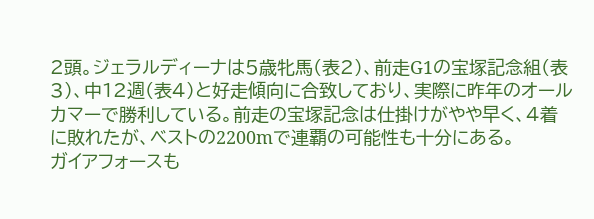2頭。ジェラルディーナは5歳牝馬(表2)、前走G1の宝塚記念組(表3)、中12週(表4)と好走傾向に合致しており、実際に昨年のオールカマーで勝利している。前走の宝塚記念は仕掛けがやや早く、4着に敗れたが、ベストの2200mで連覇の可能性も十分にある。
ガイアフォースも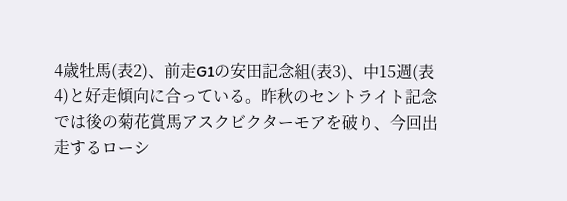4歳牡馬(表2)、前走G1の安田記念組(表3)、中15週(表4)と好走傾向に合っている。昨秋のセントライト記念では後の菊花賞馬アスクビクターモアを破り、今回出走するローシ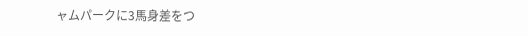ャムパークに3馬身差をつ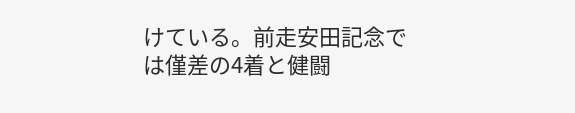けている。前走安田記念では僅差の4着と健闘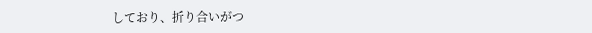しており、折り合いがつ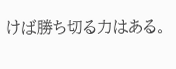けば勝ち切る力はある。